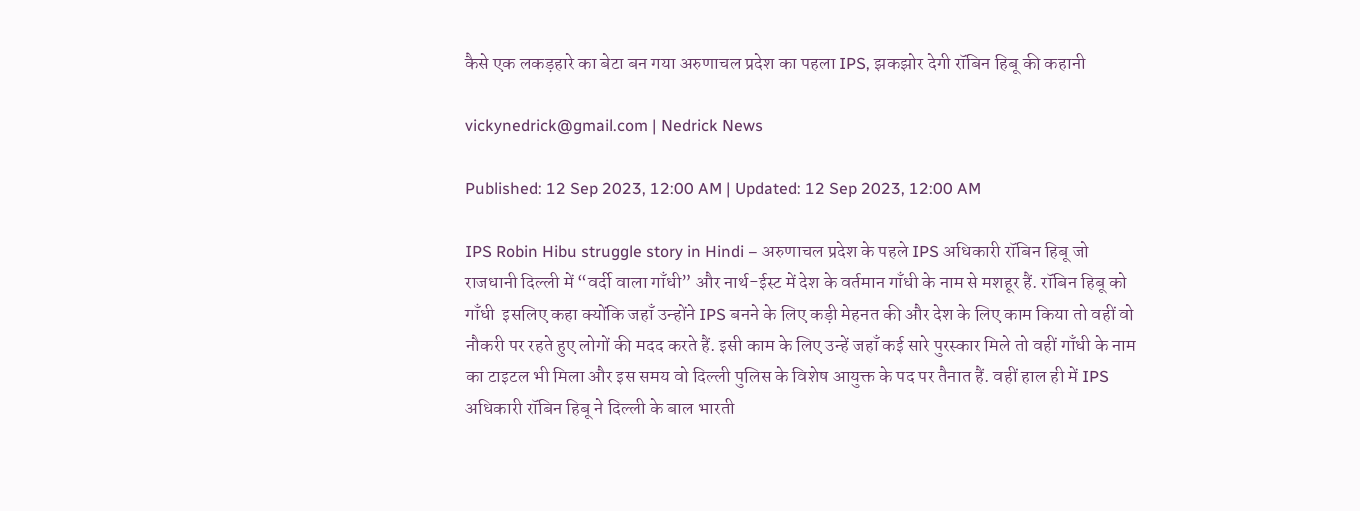कैसे एक लकड़हारे का बेटा बन गया अरुणाचल प्रदेश का पहला IPS, झकझोर देगी रॉबिन हिबू की कहानी

vickynedrick@gmail.com | Nedrick News

Published: 12 Sep 2023, 12:00 AM | Updated: 12 Sep 2023, 12:00 AM

IPS Robin Hibu struggle story in Hindi – अरुणाचल प्रदेश के पहले IPS अधिकारी रॉबिन हिबू जो राजधानी दिल्ली में “वर्दी वाला गाँधी” और नार्थ-ईस्ट में देश के वर्तमान गाँधी के नाम से मशहूर हैं. रॉबिन हिबू को गाँधी  इसलिए कहा क्योंकि जहाँ उन्होंने IPS बनने के लिए कड़ी मेहनत की और देश के लिए काम किया तो वहीं वो नौकरी पर रहते हुए लोगों की मदद करते हैं. इसी काम के लिए उन्हें जहाँ कई सारे पुरस्कार मिले तो वहीं गाँधी के नाम का टाइटल भी मिला और इस समय वो दिल्ली पुलिस के विशेष आयुक्त के पद पर तैनात हैं. वहीं हाल ही में IPS अधिकारी रॉबिन हिबू ने दिल्ली के बाल भारती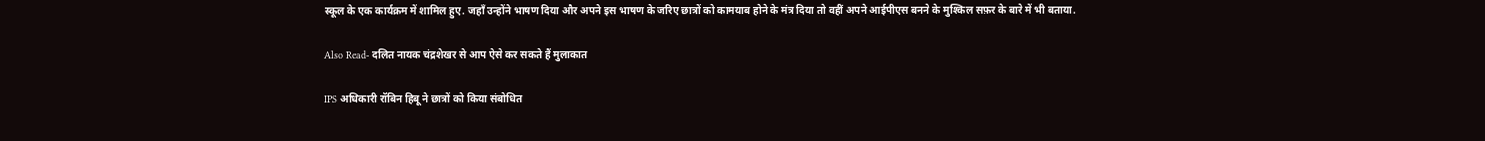स्कूल के एक कार्यक्रम में शामिल हुए. जहाँ उन्होंने भाषण दिया और अपने इस भाषण के जरिए छात्रों को कामयाब होने के मंत्र दिया तो वहीं अपने आईपीएस बनने के मुश्किल सफ़र के बारे में भी बताया.

Also Read- दलित नायक चंद्रशेखर से आप ऐसे कर सकते हैं मुलाकात

IPS अधिकारी रॉबिन हिबू ने छात्रों को किया संबोधित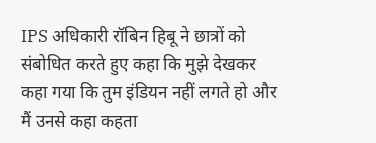IPS अधिकारी रॉबिन हिबू ने छात्रों को संबोधित करते हुए कहा कि मुझे देखकर कहा गया कि तुम इंडियन नहीं लगते हो और मैं उनसे कहा कहता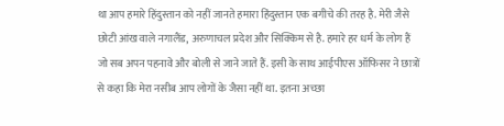था आप हमारे हिंदुस्तान को नहीं जानते हमारा हिंदुस्तान एक बगीचे की तरह है. मेरी जैसे छोटी आंख वाले नगालैंड, अरुणाचल प्रदेश और सिक्किम से है. हमारे हर धर्म के लोग हैं जो सब अपन पहनावे और बोली से जाने जाते हैं. इसी के साथ आईपीएस ऑफिसर ने छात्रों से कहा कि मेरा नसीब आप लोगों के जैसा नहीं था. इतना अच्छा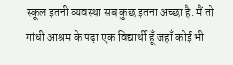स्कूल इतनी व्यवस्था सब कुछ इतना अच्छा है. मैं तो गांधी आश्रम के पढ़ा एक विद्यार्थी हूँ जहाँ कोई भी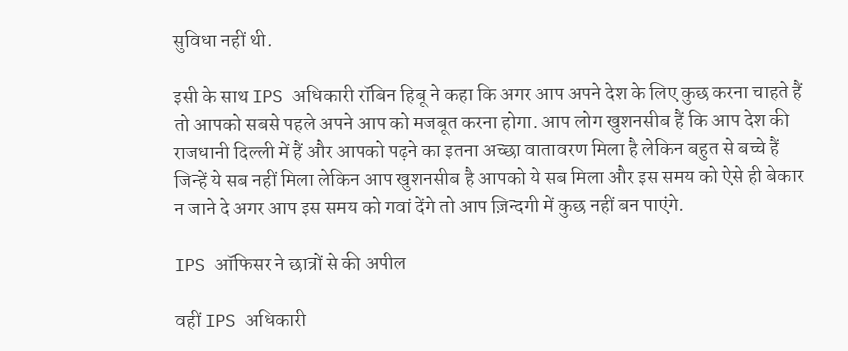सुविधा नहीं थी.

इसी के साथ IPS अधिकारी रॉबिन हिबू ने कहा कि अगर आप अपने देश के लिए कुछ करना चाहते हैं तो आपको सबसे पहले अपने आप को मजबूत करना होगा. आप लोग खुशनसीब हैं कि आप देश की राजधानी दिल्ली में हैं और आपको पढ़ने का इतना अच्छा वातावरण मिला है लेकिन बहुत से बच्चे हैं जिन्हें ये सब नहीं मिला लेकिन आप खुशनसीब है आपको ये सब मिला और इस समय को ऐसे ही बेकार न जाने दे अगर आप इस समय को गवां देंगे तो आप ज़िन्दगी में कुछ नहीं बन पाएंगे.

IPS ऑफिसर ने छात्रों से की अपील

वहीं IPS अधिकारी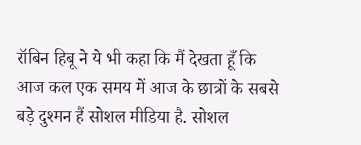रॉबिन हिबू ने ये भी कहा कि मैं देखता हूँ कि आज कल एक समय में आज के छात्रों के सबसे बड़े दुश्मन हैं सोशल मीडिया है. सोशल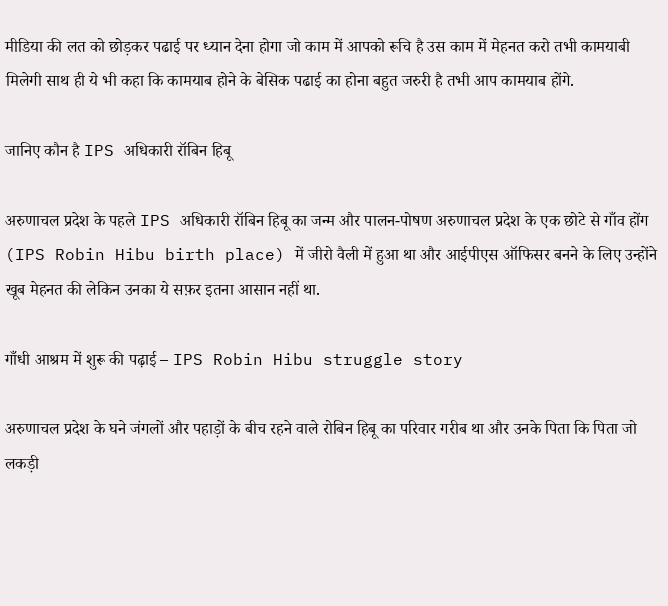मीडिया की लत को छोड़कर पढाई पर ध्यान देना होगा जो काम में आपको रूचि है उस काम में मेहनत करो तभी कामयाबी मिलेगी साथ ही ये भी कहा कि कामयाब होने के बेसिक पढाई का होना बहुत जरुरी है तभी आप कामयाब होंगे.

जानिए कौन है IPS अधिकारी रॉबिन हिबू

अरुणाचल प्रदेश के पहले IPS अधिकारी रॉबिन हिबू का जन्म और पालन-पोषण अरुणाचल प्रदेश के एक छोटे से गाँव होंग (IPS Robin Hibu birth place) में जीरो वैली में हुआ था और आईपीएस ऑफिसर बनने के लिए उन्होंने खूब मेहनत की लेकिन उनका ये सफ़र इतना आसान नहीं था.

गाँधी आश्रम में शुरू की पढ़ाई – IPS Robin Hibu struggle story

अरुणाचल प्रदेश के घने जंगलों और पहाड़ों के बीच रहने वाले रोबिन हिबू का परिवार गरीब था और उनके पिता कि पिता जो लकड़ी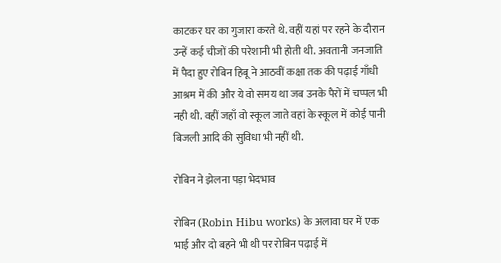काटकर घर का गुजारा करते थे. वहीं यहां पर रहने के दौरान उन्हें कई चीजों की परेशानी भी होती थी. अवतानी जनजाति में पैदा हुए रोबिन हिबू ने आठवीं कक्षा तक की पढ़ाई गाँधी आश्रम में की और ये वो समय था जब उनके पैरों में चप्पल भी नही थी. वहीं जहाँ वो स्कूल जाते वहां के स्कूल में कोई पानी बिजली आदि की सुविधा भी नहीं थी.

रोबिन ने झेलना पड़ा भेदभाव

रोबिन (Robin Hibu works) के अलावा घर में एक भाई और दो बहने भी थी पर रोबिन पढ़ाई में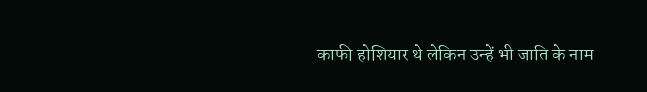काफी होशियार थे लेकिन उन्हें भी जाति के नाम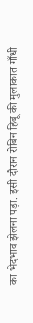का भेदभाव झेलना पड़ा. इसी दौरान रोबिन हिबू की मुलाकात गाँधी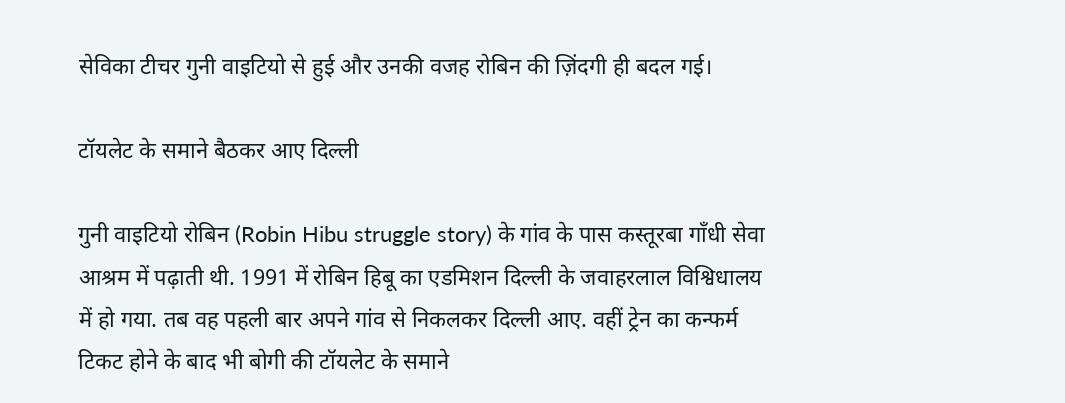सेविका टीचर गुनी वाइटियो से हुई और उनकी वजह रोबिन की ज़िंदगी ही बदल गई।

टॉयलेट के समाने बैठकर आए दिल्ली

गुनी वाइटियो रोबिन (Robin Hibu struggle story) के गांव के पास कस्तूरबा गाँधी सेवा आश्रम में पढ़ाती थी. 1991 में रोबिन हिबू का एडमिशन दिल्ली के जवाहरलाल विश्विधालय में हो गया. तब वह पहली बार अपने गांव से निकलकर दिल्ली आए. वहीं ट्रेन का कन्फर्म टिकट होने के बाद भी बोगी की टॉयलेट के समाने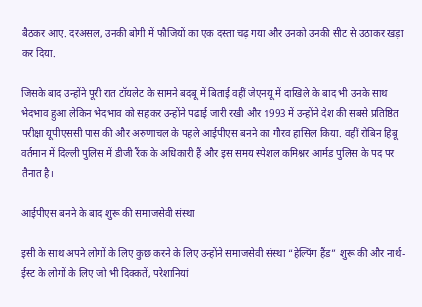बैठकर आए. दरअसल, उनकी बोगी में फौजियों का एक दस्ता चढ़ गया और उनको उनकी सीट से उठाकर खड़ा कर दिया.

जिसके बाद उन्होंने पूरी रात टॉयलेट के सामने बदबू में बिताई वहीं जेएनयू में दाखिले के बाद भी उनके साथ भेदभाव हुआ लेकिन भेदभाव को सहकर उन्होंने पढाई जारी रखी और 1993 में उन्होंने देश की सबसे प्रतिष्ठित परीक्षा यूपीएससी पास की और अरुणाचल के पहले आईपीएस बनने का गौरव हासिल किया. वहीं रोबिन हिबू वर्तमान में दिल्ली पुलिस में डीजी रैंक के अधिकारी हैं और इस समय स्पेशल कमिश्नर आर्मड पुलिस के पद पर तैनात है।

आईपीएस बनने के बाद शुरू की समाजसेवी संस्था

इसी के साथ अपने लोगों के लिए कुछ करने के लिए उन्होंने समाजसेवी संस्था “हेल्पिंग हैंड” शुरू की और नार्थ-ईस्ट के लोगों के लिए जो भी दिक्कतें, परेशानियां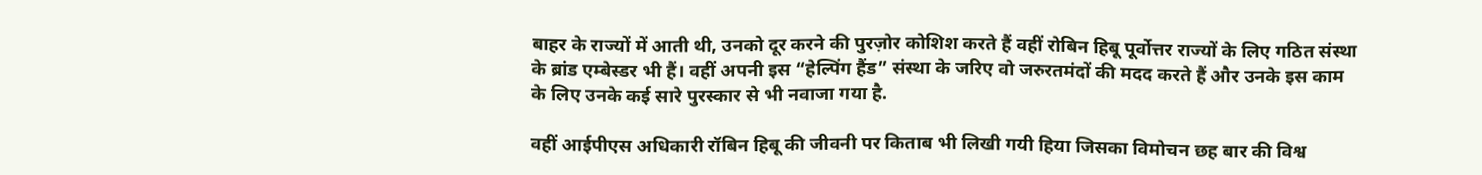बाहर के राज्यों में आती थी, उनको दूर करने की पुरज़ोर कोशिश करते हैं वहीं रोबिन हिबू पूर्वोत्तर राज्यों के लिए गठित संस्था के ब्रांड एम्बेस्डर भी हैं। वहीं अपनी इस “हेल्पिंग हैंड” संस्था के जरिए वो जरुरतमंदों की मदद करते हैं और उनके इस काम के लिए उनके कई सारे पुरस्कार से भी नवाजा गया है.

वहीं आईपीएस अधिकारी रॉबिन हिबू की जीवनी पर किताब भी लिखी गयी हिया जिसका विमोचन छह बार की विश्व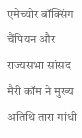एमेच्योर बॉक्सिंग चैंपियन और राज्यसभा सांसद मैरी कॉम ने मुख्य अतिथि तारा गांधी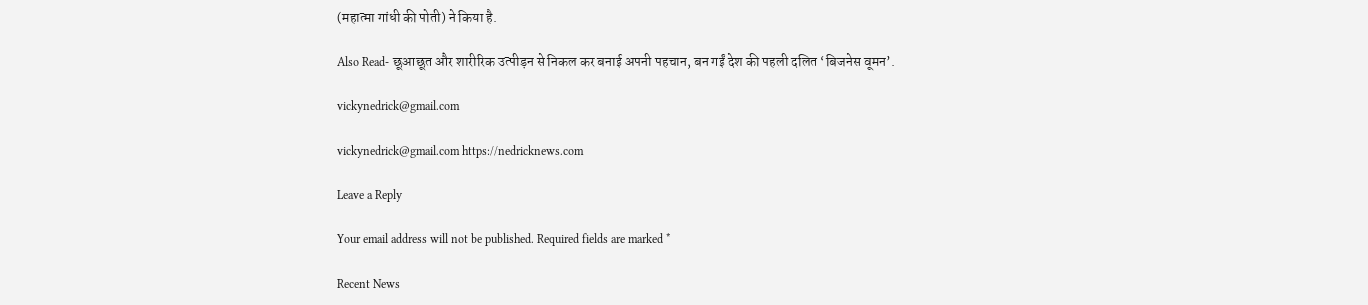(महात्मा गांधी की पोती) ने किया है.

Also Read- छूआछूत और शारीरिक उत्पीड़न से निकल कर बनाई अपनी पहचान, बन गईं देश की पहली दलित ‘बिजनेस वूमन’.

vickynedrick@gmail.com

vickynedrick@gmail.com https://nedricknews.com

Leave a Reply

Your email address will not be published. Required fields are marked *

Recent News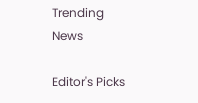Trending News

Editor's Picks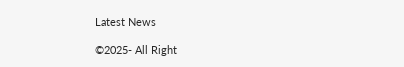Latest News

©2025- All Right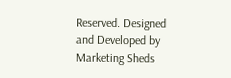Reserved. Designed and Developed by  Marketing Sheds